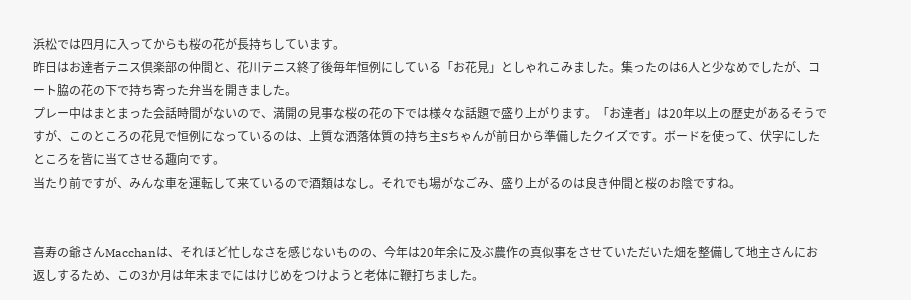浜松では四月に入ってからも桜の花が長持ちしています。
昨日はお達者テニス倶楽部の仲間と、花川テニス終了後毎年恒例にしている「お花見」としゃれこみました。集ったのは6人と少なめでしたが、コート脇の花の下で持ち寄った弁当を開きました。
プレー中はまとまった会話時間がないので、満開の見事な桜の花の下では様々な話題で盛り上がります。「お達者」は20年以上の歴史があるそうですが、このところの花見で恒例になっているのは、上質な洒落体質の持ち主Sちゃんが前日から準備したクイズです。ボードを使って、伏字にしたところを皆に当てさせる趣向です。
当たり前ですが、みんな車を運転して来ているので酒類はなし。それでも場がなごみ、盛り上がるのは良き仲間と桜のお陰ですね。


喜寿の爺さんMacchanは、それほど忙しなさを感じないものの、今年は20年余に及ぶ農作の真似事をさせていただいた畑を整備して地主さんにお返しするため、この3か月は年末までにはけじめをつけようと老体に鞭打ちました。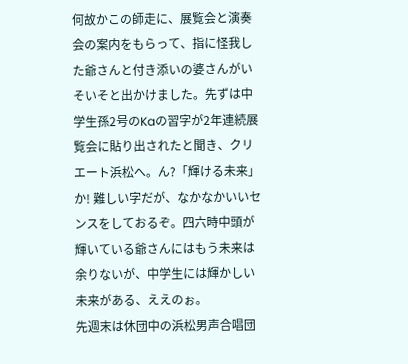何故かこの師走に、展覧会と演奏会の案内をもらって、指に怪我した爺さんと付き添いの婆さんがいそいそと出かけました。先ずは中学生孫2号のKaの習字が2年連続展覧会に貼り出されたと聞き、クリエート浜松へ。ん?「輝ける未来」か! 難しい字だが、なかなかいいセンスをしておるぞ。四六時中頭が輝いている爺さんにはもう未来は余りないが、中学生には輝かしい未来がある、ええのぉ。
先週末は休団中の浜松男声合唱団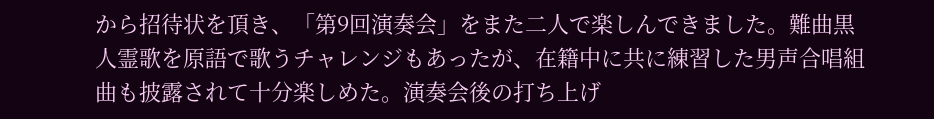から招待状を頂き、「第9回演奏会」をまた二人で楽しんできました。難曲黒人霊歌を原語で歌うチャレンジもあったが、在籍中に共に練習した男声合唱組曲も披露されて十分楽しめた。演奏会後の打ち上げ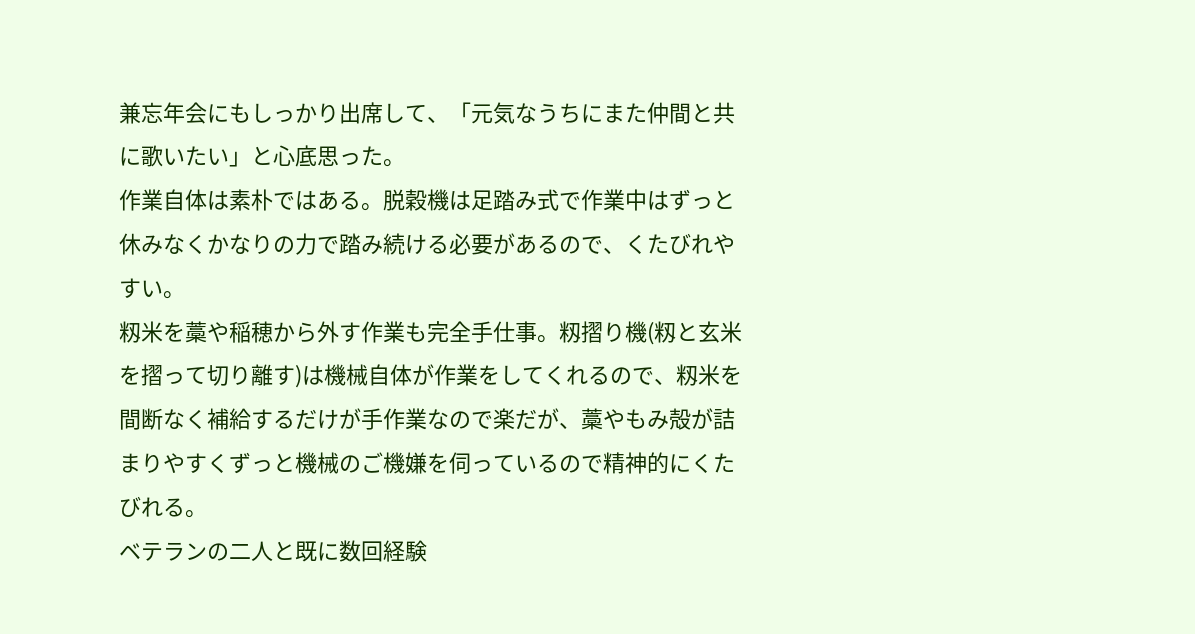兼忘年会にもしっかり出席して、「元気なうちにまた仲間と共に歌いたい」と心底思った。
作業自体は素朴ではある。脱穀機は足踏み式で作業中はずっと休みなくかなりの力で踏み続ける必要があるので、くたびれやすい。
籾米を藁や稲穂から外す作業も完全手仕事。籾摺り機(籾と玄米を摺って切り離す)は機械自体が作業をしてくれるので、籾米を間断なく補給するだけが手作業なので楽だが、藁やもみ殻が詰まりやすくずっと機械のご機嫌を伺っているので精神的にくたびれる。
ベテランの二人と既に数回経験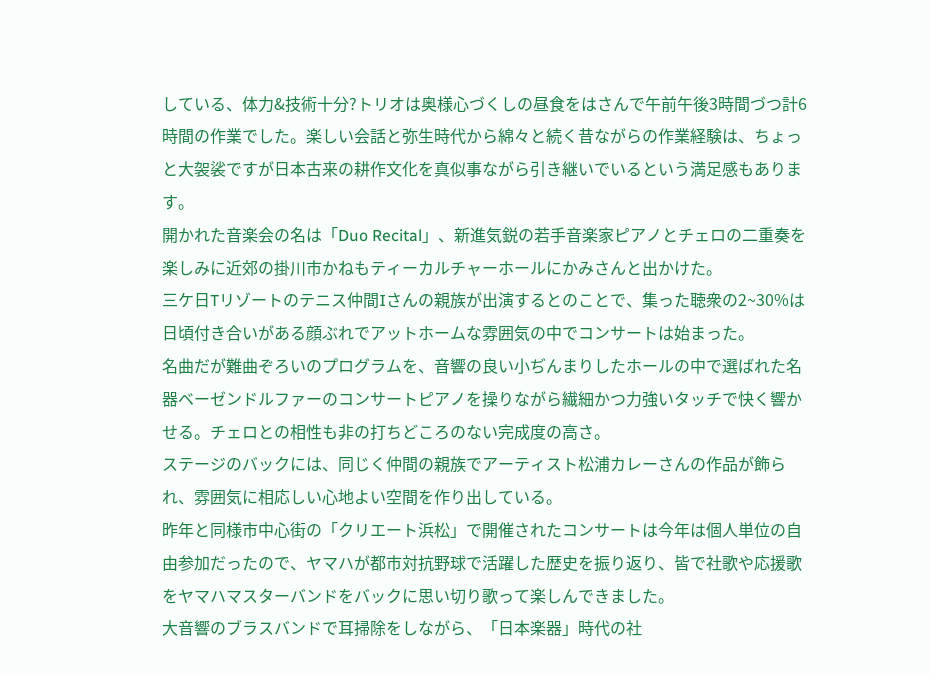している、体力&技術十分?トリオは奥様心づくしの昼食をはさんで午前午後3時間づつ計6時間の作業でした。楽しい会話と弥生時代から綿々と続く昔ながらの作業経験は、ちょっと大袈裟ですが日本古来の耕作文化を真似事ながら引き継いでいるという満足感もあります。
開かれた音楽会の名は「Duo Recital」、新進気鋭の若手音楽家ピアノとチェロの二重奏を楽しみに近郊の掛川市かねもティーカルチャーホールにかみさんと出かけた。
三ケ日Tリゾートのテニス仲間Iさんの親族が出演するとのことで、集った聴衆の2~30%は日頃付き合いがある顔ぶれでアットホームな雰囲気の中でコンサートは始まった。
名曲だが難曲ぞろいのプログラムを、音響の良い小ぢんまりしたホールの中で選ばれた名器ベーゼンドルファーのコンサートピアノを操りながら繊細かつ力強いタッチで快く響かせる。チェロとの相性も非の打ちどころのない完成度の高さ。
ステージのバックには、同じく仲間の親族でアーティスト松浦カレーさんの作品が飾られ、雰囲気に相応しい心地よい空間を作り出している。
昨年と同様市中心街の「クリエート浜松」で開催されたコンサートは今年は個人単位の自由参加だったので、ヤマハが都市対抗野球で活躍した歴史を振り返り、皆で社歌や応援歌をヤマハマスターバンドをバックに思い切り歌って楽しんできました。
大音響のブラスバンドで耳掃除をしながら、「日本楽器」時代の社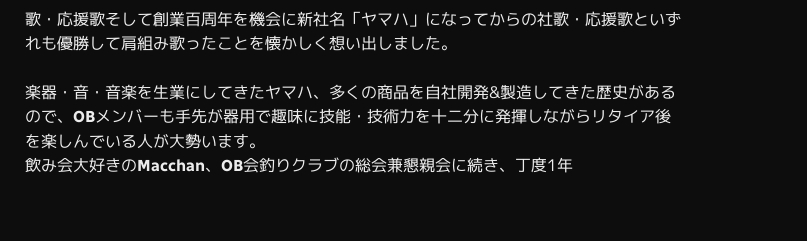歌・応援歌そして創業百周年を機会に新社名「ヤマハ」になってからの社歌・応援歌といずれも優勝して肩組み歌ったことを懐かしく想い出しました。

楽器・音・音楽を生業にしてきたヤマハ、多くの商品を自社開発&製造してきた歴史があるので、OBメンバーも手先が器用で趣味に技能・技術力を十二分に発揮しながらリタイア後を楽しんでいる人が大勢います。
飲み会大好きのMacchan、OB会釣りクラブの総会兼懇親会に続き、丁度1年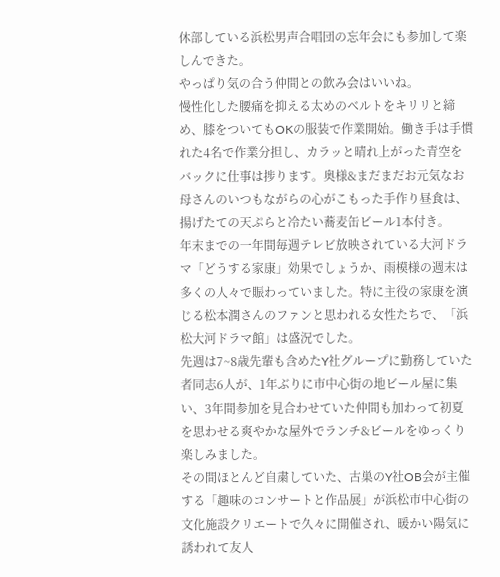休部している浜松男声合唱団の忘年会にも参加して楽しんできた。
やっぱり気の合う仲間との飲み会はいいね。
慢性化した腰痛を抑える太めのベルトをキリリと締め、膝をついてもOKの服装で作業開始。働き手は手慣れた4名で作業分担し、カラッと晴れ上がった青空をバックに仕事は捗ります。奥様&まだまだお元気なお母さんのいつもながらの心がこもった手作り昼食は、揚げたての天ぷらと冷たい蕎麦缶ビール1本付き。
年末までの一年間毎週テレビ放映されている大河ドラマ「どうする家康」効果でしょうか、雨模様の週末は多くの人々で賑わっていました。特に主役の家康を演じる松本潤さんのファンと思われる女性たちで、「浜松大河ドラマ館」は盛況でした。
先週は7~8歳先輩も含めたY社グループに勤務していた者同志6人が、1年ぶりに市中心街の地ビール屋に集い、3年間参加を見合わせていた仲間も加わって初夏を思わせる爽やかな屋外でランチ&ビールをゆっくり楽しみました。
その間ほとんど自粛していた、古巣のY社OB会が主催する「趣味のコンサートと作品展」が浜松市中心街の文化施設クリエートで久々に開催され、暖かい陽気に誘われて友人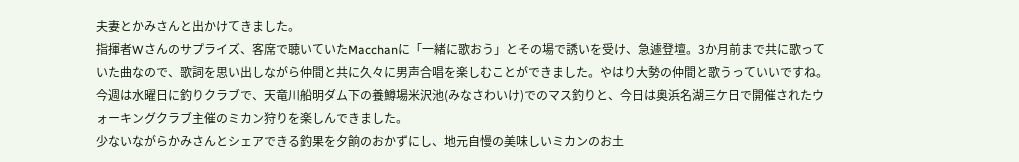夫妻とかみさんと出かけてきました。
指揮者Wさんのサプライズ、客席で聴いていたMacchanに「一緒に歌おう」とその場で誘いを受け、急遽登壇。3か月前まで共に歌っていた曲なので、歌詞を思い出しながら仲間と共に久々に男声合唱を楽しむことができました。やはり大勢の仲間と歌うっていいですね。
今週は水曜日に釣りクラブで、天竜川船明ダム下の養鱒場米沢池(みなさわいけ)でのマス釣りと、今日は奥浜名湖三ケ日で開催されたウォーキングクラブ主催のミカン狩りを楽しんできました。
少ないながらかみさんとシェアできる釣果を夕餉のおかずにし、地元自慢の美味しいミカンのお土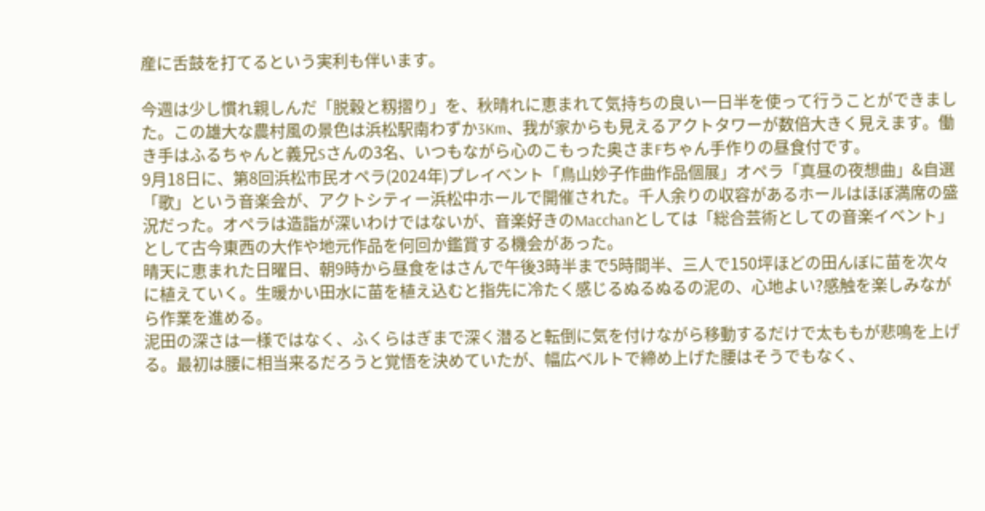産に舌鼓を打てるという実利も伴います。

今週は少し慣れ親しんだ「脱穀と籾摺り」を、秋晴れに恵まれて気持ちの良い一日半を使って行うことができました。この雄大な農村風の景色は浜松駅南わずか3Km、我が家からも見えるアクトタワーが数倍大きく見えます。働き手はふるちゃんと義兄Sさんの3名、いつもながら心のこもった奥さまFちゃん手作りの昼食付です。
9月18日に、第8回浜松市民オペラ(2024年)プレイベント「鳥山妙子作曲作品個展」オペラ「真昼の夜想曲」&自選「歌」という音楽会が、アクトシティー浜松中ホールで開催された。千人余りの収容があるホールはほぼ満席の盛況だった。オペラは造詣が深いわけではないが、音楽好きのMacchanとしては「総合芸術としての音楽イベント」として古今東西の大作や地元作品を何回か鑑賞する機会があった。
晴天に恵まれた日曜日、朝9時から昼食をはさんで午後3時半まで5時間半、三人で150坪ほどの田んぼに苗を次々に植えていく。生暖かい田水に苗を植え込むと指先に冷たく感じるぬるぬるの泥の、心地よい?感触を楽しみながら作業を進める。
泥田の深さは一様ではなく、ふくらはぎまで深く潜ると転倒に気を付けながら移動するだけで太ももが悲鳴を上げる。最初は腰に相当来るだろうと覚悟を決めていたが、幅広ベルトで締め上げた腰はそうでもなく、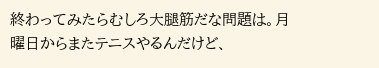終わってみたらむしろ大腿筋だな問題は。月曜日からまたテニスやるんだけど、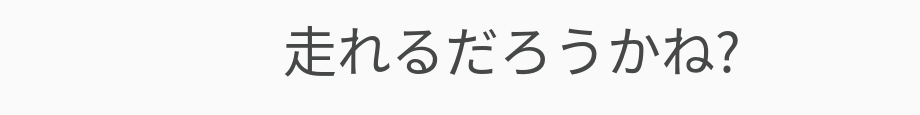走れるだろうかね?